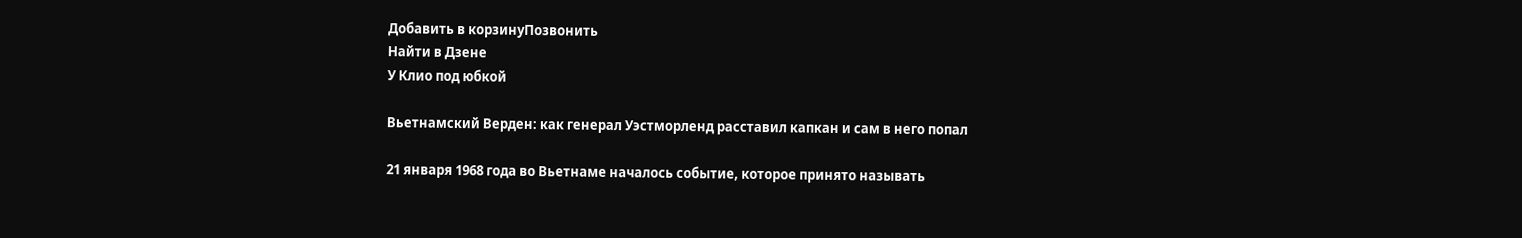Добавить в корзинуПозвонить
Найти в Дзене
У Клио под юбкой

Вьетнамский Верден: как генерал Уэстморленд расставил капкан и сам в него попал

21 января 1968 года во Вьетнаме началось событие, которое принято называть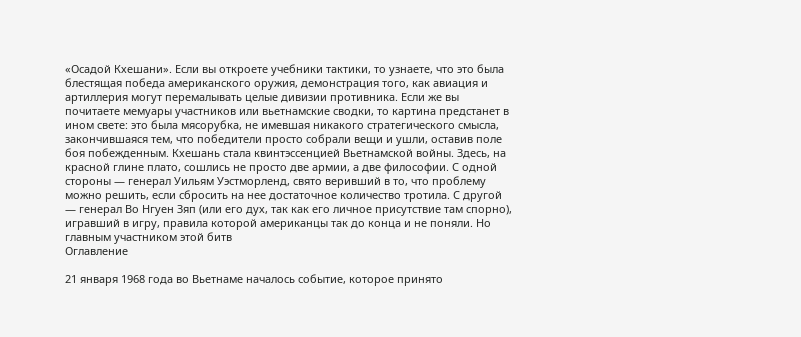«Осадой Кхешани». Если вы откроете учебники тактики, то узнаете, что это была блестящая победа американского оружия, демонстрация того, как авиация и артиллерия могут перемалывать целые дивизии противника. Если же вы почитаете мемуары участников или вьетнамские сводки, то картина предстанет в ином свете: это была мясорубка, не имевшая никакого стратегического смысла, закончившаяся тем, что победители просто собрали вещи и ушли, оставив поле боя побежденным. Кхешань стала квинтэссенцией Вьетнамской войны. Здесь, на красной глине плато, сошлись не просто две армии, а две философии. С одной стороны — генерал Уильям Уэстморленд, свято веривший в то, что проблему можно решить, если сбросить на нее достаточное количество тротила. С другой — генерал Во Нгуен Зяп (или его дух, так как его личное присутствие там спорно), игравший в игру, правила которой американцы так до конца и не поняли. Но главным участником этой битв
Оглавление

21 января 1968 года во Вьетнаме началось событие, которое принято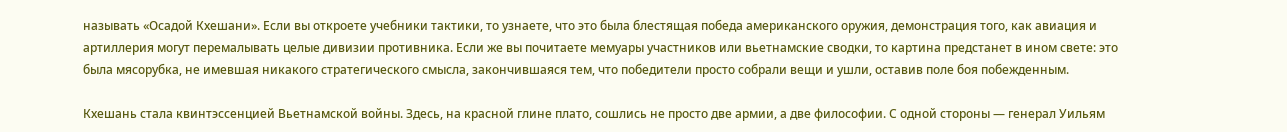называть «Осадой Кхешани». Если вы откроете учебники тактики, то узнаете, что это была блестящая победа американского оружия, демонстрация того, как авиация и артиллерия могут перемалывать целые дивизии противника. Если же вы почитаете мемуары участников или вьетнамские сводки, то картина предстанет в ином свете: это была мясорубка, не имевшая никакого стратегического смысла, закончившаяся тем, что победители просто собрали вещи и ушли, оставив поле боя побежденным.

Кхешань стала квинтэссенцией Вьетнамской войны. Здесь, на красной глине плато, сошлись не просто две армии, а две философии. С одной стороны — генерал Уильям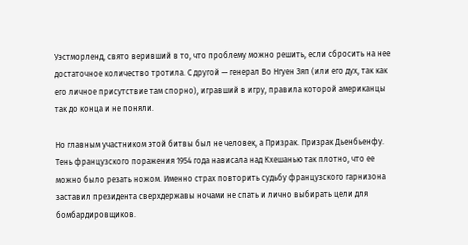Уэстморленд, свято веривший в то, что проблему можно решить, если сбросить на нее достаточное количество тротила. С другой — генерал Во Нгуен Зяп (или его дух, так как его личное присутствие там спорно), игравший в игру, правила которой американцы так до конца и не поняли.

Но главным участником этой битвы был не человек, а Призрак. Призрак Дьенбьенфу. Тень французского поражения 1954 года нависала над Кхешанью так плотно, что ее можно было резать ножом. Именно страх повторить судьбу французского гарнизона заставил президента сверхдержавы ночами не спать и лично выбирать цели для бомбардировщиков.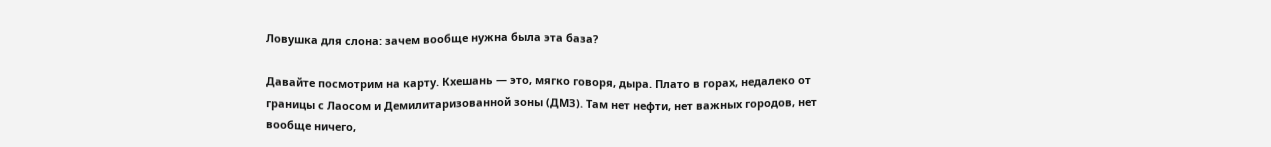Ловушка для слона: зачем вообще нужна была эта база?

Давайте посмотрим на карту. Кхешань — это, мягко говоря, дыра. Плато в горах, недалеко от границы с Лаосом и Демилитаризованной зоны (ДМЗ). Там нет нефти, нет важных городов, нет вообще ничего,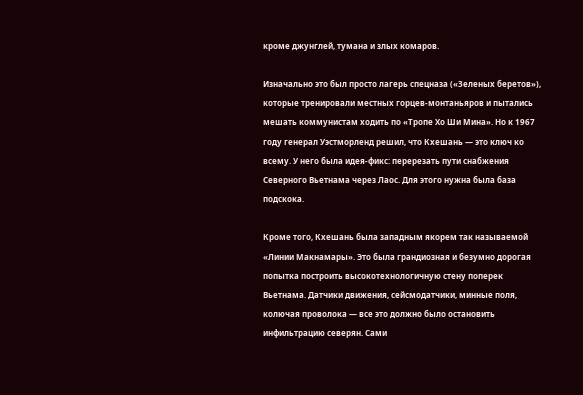кроме джунглей, тумана и злых комаров.

Изначально это был просто лагерь спецназа («Зеленых беретов»), которые тренировали местных горцев-монтаньяров и пытались мешать коммунистам ходить по «Тропе Хо Ши Мина». Но к 1967 году генерал Уэстморленд решил, что Кхешань — это ключ ко всему. У него была идея-фикс: перерезать пути снабжения Северного Вьетнама через Лаос. Для этого нужна была база подскока.

Кроме того, Кхешань была западным якорем так называемой «Линии Макнамары». Это была грандиозная и безумно дорогая попытка построить высокотехнологичную стену поперек Вьетнама. Датчики движения, сейсмодатчики, минные поля, колючая проволока — все это должно было остановить инфильтрацию северян. Сами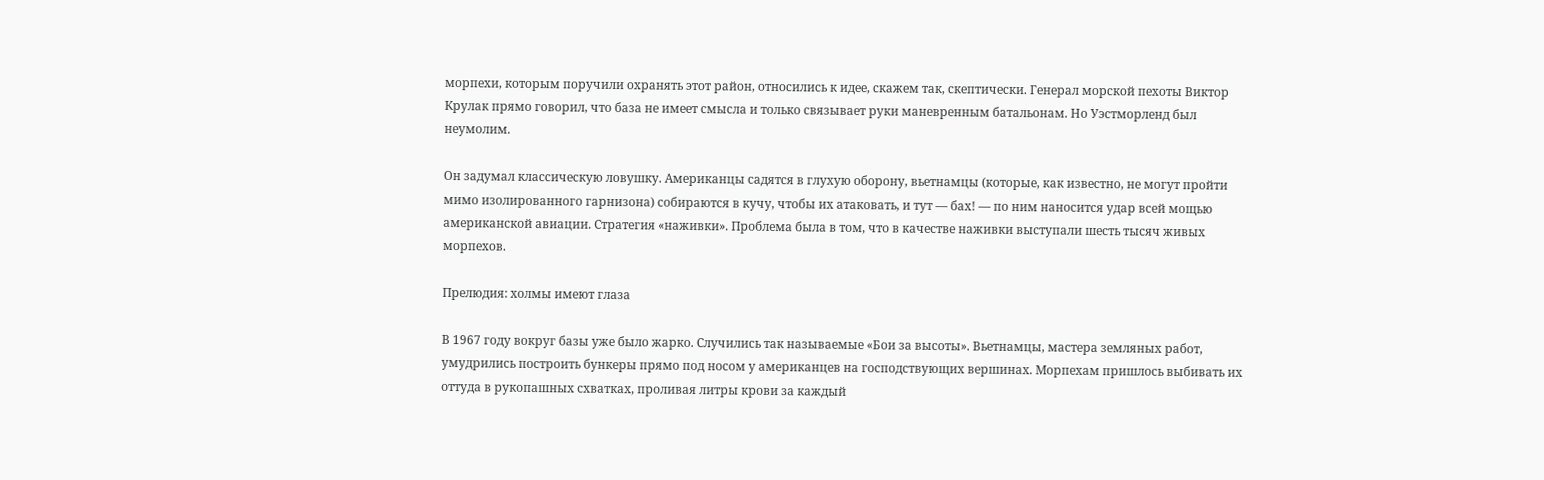морпехи, которым поручили охранять этот район, относились к идее, скажем так, скептически. Генерал морской пехоты Виктор Крулак прямо говорил, что база не имеет смысла и только связывает руки маневренным батальонам. Но Уэстморленд был неумолим.

Он задумал классическую ловушку. Американцы садятся в глухую оборону, вьетнамцы (которые, как известно, не могут пройти мимо изолированного гарнизона) собираются в кучу, чтобы их атаковать, и тут — бах! — по ним наносится удар всей мощью американской авиации. Стратегия «наживки». Проблема была в том, что в качестве наживки выступали шесть тысяч живых морпехов.

Прелюдия: холмы имеют глаза

В 1967 году вокруг базы уже было жарко. Случились так называемые «Бои за высоты». Вьетнамцы, мастера земляных работ, умудрились построить бункеры прямо под носом у американцев на господствующих вершинах. Морпехам пришлось выбивать их оттуда в рукопашных схватках, проливая литры крови за каждый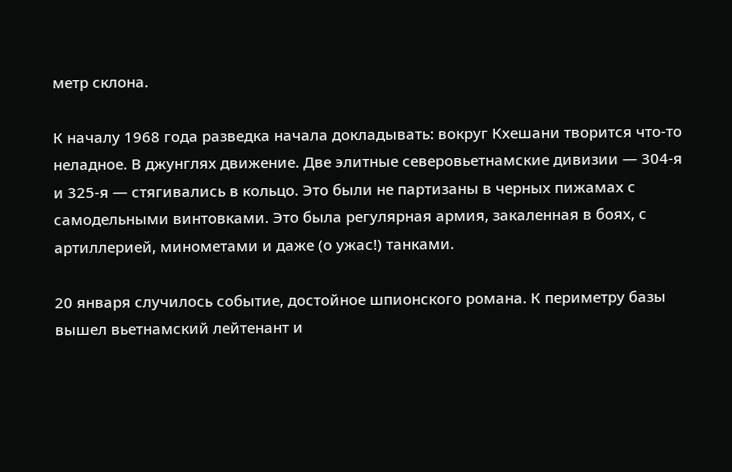метр склона.

К началу 1968 года разведка начала докладывать: вокруг Кхешани творится что-то неладное. В джунглях движение. Две элитные северовьетнамские дивизии — 304-я и 325-я — стягивались в кольцо. Это были не партизаны в черных пижамах с самодельными винтовками. Это была регулярная армия, закаленная в боях, с артиллерией, минометами и даже (о ужас!) танками.

20 января случилось событие, достойное шпионского романа. К периметру базы вышел вьетнамский лейтенант и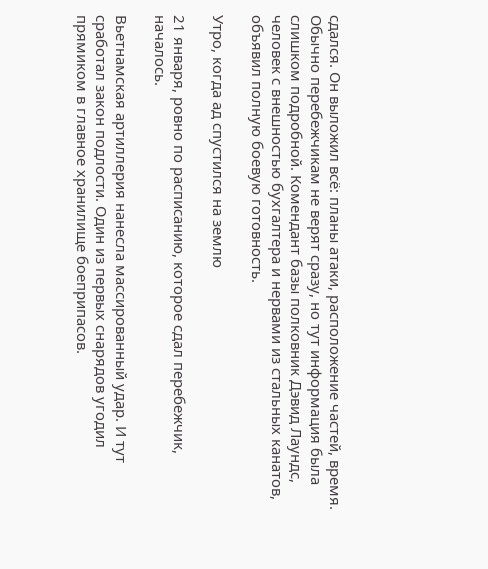сдался. Он выложил всё: планы атаки, расположение частей, время. Обычно перебежчикам не верят сразу, но тут информация была слишком подробной. Комендант базы полковник Дэвид Лаундс, человек с внешностью бухгалтера и нервами из стальных канатов, объявил полную боевую готовность.

Утро, когда ад спустился на землю

21 января, ровно по расписанию, которое сдал перебежчик, началось.

Вьетнамская артиллерия нанесла массированный удар. И тут сработал закон подлости. Один из первых снарядов угодил прямиком в главное хранилище боеприпасов.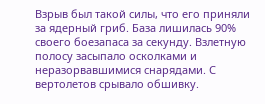Взрыв был такой силы, что его приняли за ядерный гриб. База лишилась 90% своего боезапаса за секунду. Взлетную полосу засыпало осколками и неразорвавшимися снарядами. С вертолетов срывало обшивку.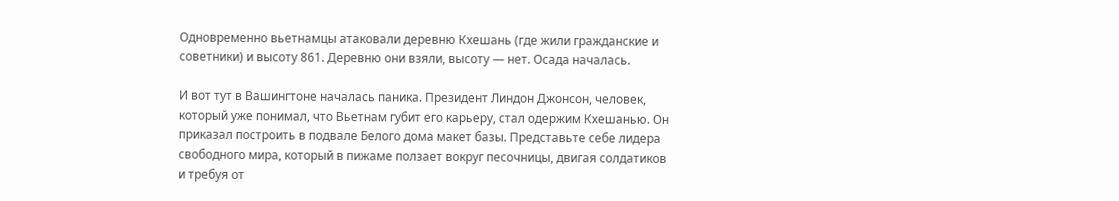Одновременно вьетнамцы атаковали деревню Кхешань (где жили гражданские и советники) и высоту 861. Деревню они взяли, высоту — нет. Осада началась.

И вот тут в Вашингтоне началась паника. Президент Линдон Джонсон, человек, который уже понимал, что Вьетнам губит его карьеру, стал одержим Кхешанью. Он приказал построить в подвале Белого дома макет базы. Представьте себе лидера свободного мира, который в пижаме ползает вокруг песочницы, двигая солдатиков и требуя от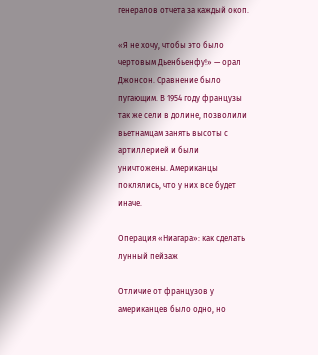генералов отчета за каждый окоп.

«Я не хочу, чтобы это было чертовым Дьенбьенфу!» — орал Джонсон. Сравнение было пугающим. В 1954 году французы так же сели в долине, позволили вьетнамцам занять высоты с артиллерией и были уничтожены. Американцы поклялись, что у них все будет иначе.

Операция «Ниагара»: как сделать лунный пейзаж

Отличие от французов у американцев было одно, но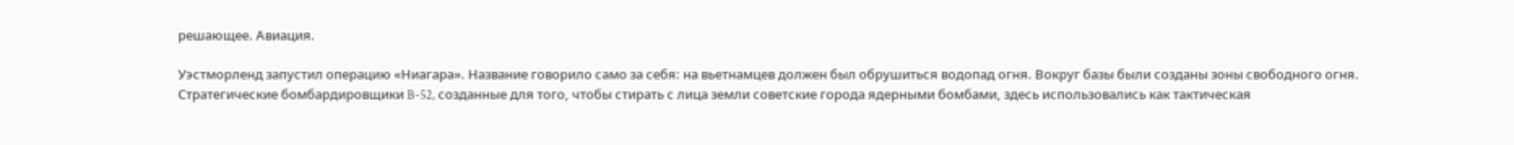решающее. Авиация.

Уэстморленд запустил операцию «Ниагара». Название говорило само за себя: на вьетнамцев должен был обрушиться водопад огня. Вокруг базы были созданы зоны свободного огня. Стратегические бомбардировщики B-52, созданные для того, чтобы стирать с лица земли советские города ядерными бомбами, здесь использовались как тактическая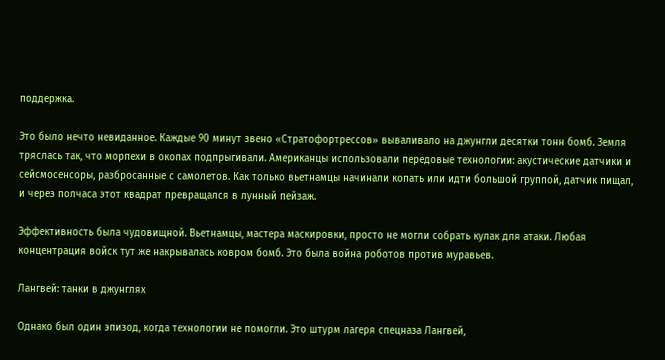поддержка.

Это было нечто невиданное. Каждые 90 минут звено «Стратофортрессов» вываливало на джунгли десятки тонн бомб. Земля тряслась так, что морпехи в окопах подпрыгивали. Американцы использовали передовые технологии: акустические датчики и сейсмосенсоры, разбросанные с самолетов. Как только вьетнамцы начинали копать или идти большой группой, датчик пищал, и через полчаса этот квадрат превращался в лунный пейзаж.

Эффективность была чудовищной. Вьетнамцы, мастера маскировки, просто не могли собрать кулак для атаки. Любая концентрация войск тут же накрывалась ковром бомб. Это была война роботов против муравьев.

Лангвей: танки в джунглях

Однако был один эпизод, когда технологии не помогли. Это штурм лагеря спецназа Лангвей,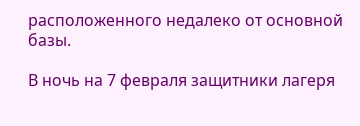расположенного недалеко от основной базы.

В ночь на 7 февраля защитники лагеря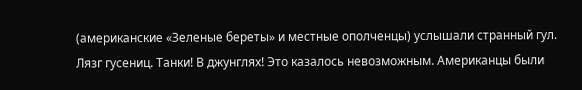(американские «Зеленые береты» и местные ополченцы) услышали странный гул. Лязг гусениц. Танки! В джунглях! Это казалось невозможным. Американцы были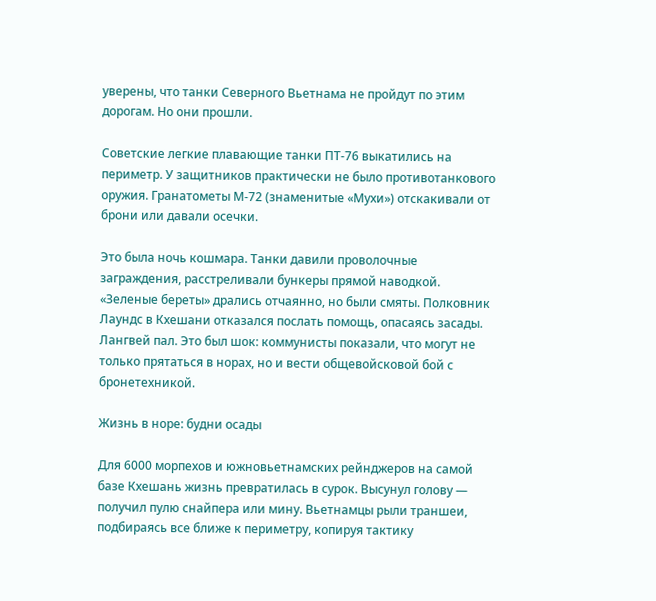уверены, что танки Северного Вьетнама не пройдут по этим дорогам. Но они прошли.

Советские легкие плавающие танки ПТ-76 выкатились на периметр. У защитников практически не было противотанкового оружия. Гранатометы М-72 (знаменитые «Мухи») отскакивали от брони или давали осечки.

Это была ночь кошмара. Танки давили проволочные заграждения, расстреливали бункеры прямой наводкой. «Зеленые береты» дрались отчаянно, но были смяты. Полковник Лаундс в Кхешани отказался послать помощь, опасаясь засады. Лангвей пал. Это был шок: коммунисты показали, что могут не только прятаться в норах, но и вести общевойсковой бой с бронетехникой.

Жизнь в норе: будни осады

Для 6000 морпехов и южновьетнамских рейнджеров на самой базе Кхешань жизнь превратилась в сурок. Высунул голову — получил пулю снайпера или мину. Вьетнамцы рыли траншеи, подбираясь все ближе к периметру, копируя тактику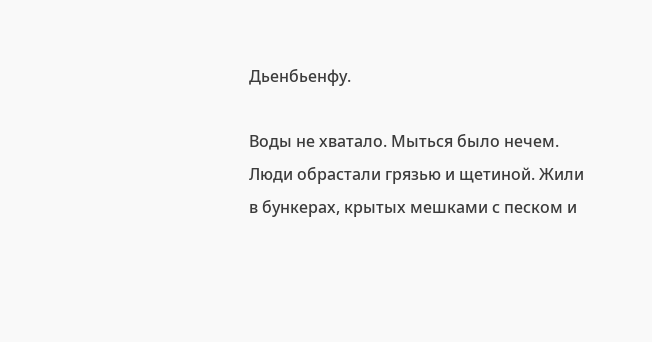Дьенбьенфу.

Воды не хватало. Мыться было нечем. Люди обрастали грязью и щетиной. Жили в бункерах, крытых мешками с песком и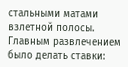стальными матами взлетной полосы. Главным развлечением было делать ставки: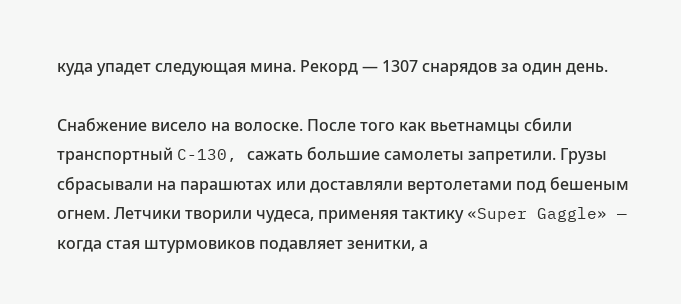куда упадет следующая мина. Рекорд — 1307 снарядов за один день.

Снабжение висело на волоске. После того как вьетнамцы сбили транспортный C-130, сажать большие самолеты запретили. Грузы сбрасывали на парашютах или доставляли вертолетами под бешеным огнем. Летчики творили чудеса, применяя тактику «Super Gaggle» — когда стая штурмовиков подавляет зенитки, а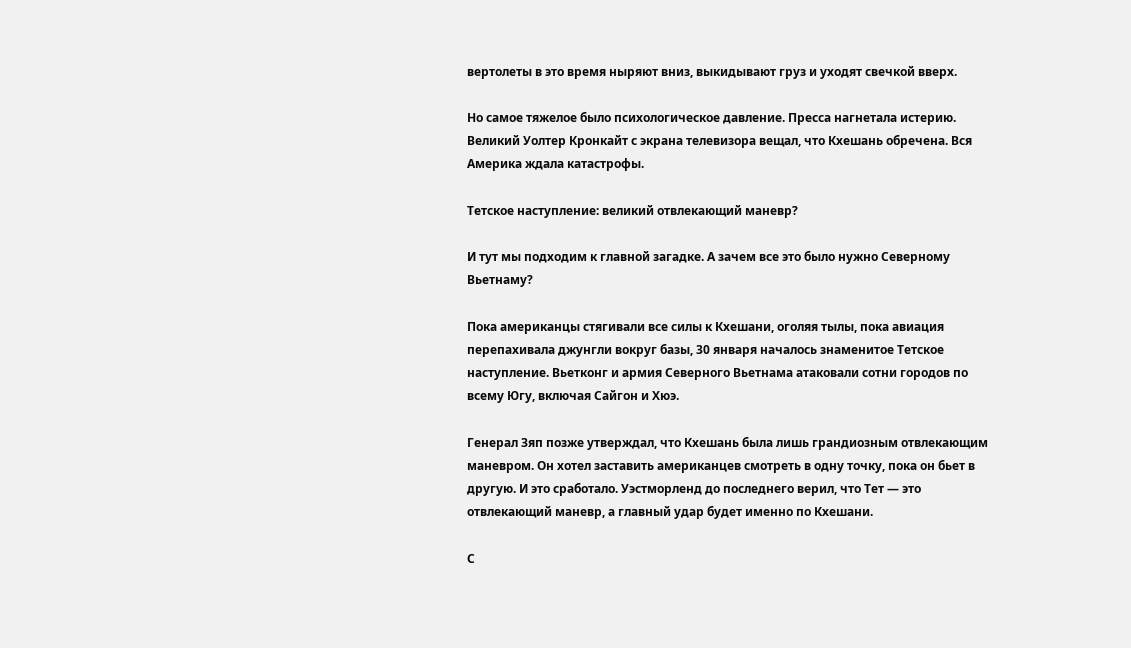вертолеты в это время ныряют вниз, выкидывают груз и уходят свечкой вверх.

Но самое тяжелое было психологическое давление. Пресса нагнетала истерию. Великий Уолтер Кронкайт с экрана телевизора вещал, что Кхешань обречена. Вся Америка ждала катастрофы.

Тетское наступление: великий отвлекающий маневр?

И тут мы подходим к главной загадке. А зачем все это было нужно Северному Вьетнаму?

Пока американцы стягивали все силы к Кхешани, оголяя тылы, пока авиация перепахивала джунгли вокруг базы, 30 января началось знаменитое Тетское наступление. Вьетконг и армия Северного Вьетнама атаковали сотни городов по всему Югу, включая Сайгон и Хюэ.

Генерал Зяп позже утверждал, что Кхешань была лишь грандиозным отвлекающим маневром. Он хотел заставить американцев смотреть в одну точку, пока он бьет в другую. И это сработало. Уэстморленд до последнего верил, что Тет — это отвлекающий маневр, а главный удар будет именно по Кхешани.

С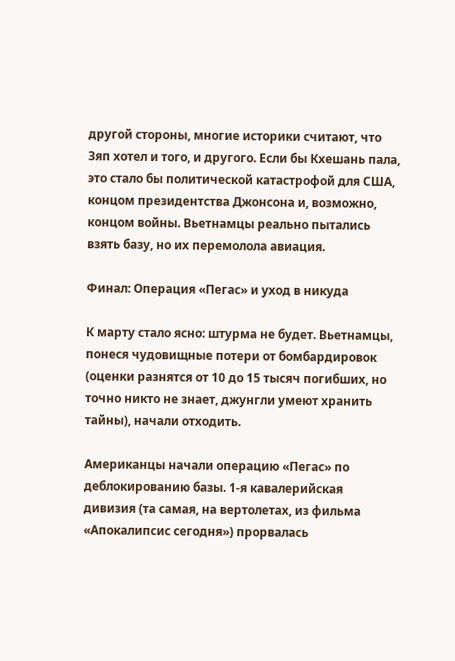другой стороны, многие историки считают, что Зяп хотел и того, и другого. Если бы Кхешань пала, это стало бы политической катастрофой для США, концом президентства Джонсона и, возможно, концом войны. Вьетнамцы реально пытались взять базу, но их перемолола авиация.

Финал: Операция «Пегас» и уход в никуда

К марту стало ясно: штурма не будет. Вьетнамцы, понеся чудовищные потери от бомбардировок (оценки разнятся от 10 до 15 тысяч погибших, но точно никто не знает, джунгли умеют хранить тайны), начали отходить.

Американцы начали операцию «Пегас» по деблокированию базы. 1-я кавалерийская дивизия (та самая, на вертолетах, из фильма «Апокалипсис сегодня») прорвалась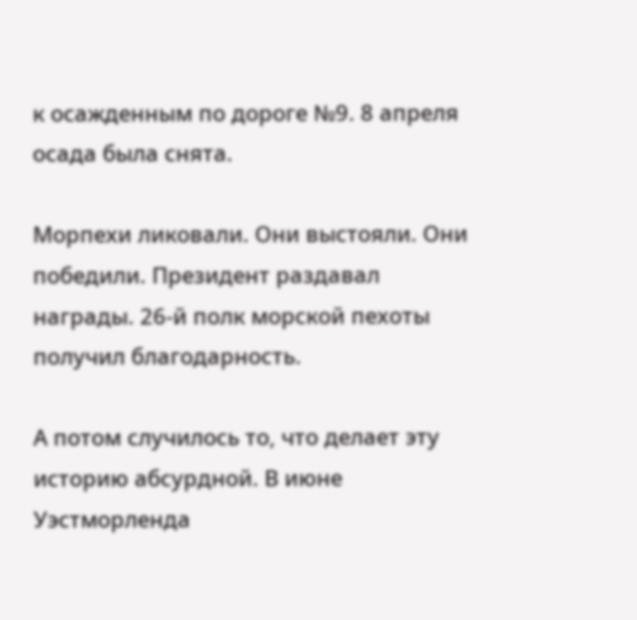к осажденным по дороге №9. 8 апреля осада была снята.

Морпехи ликовали. Они выстояли. Они победили. Президент раздавал награды. 26-й полк морской пехоты получил благодарность.

А потом случилось то, что делает эту историю абсурдной. В июне Уэстморленда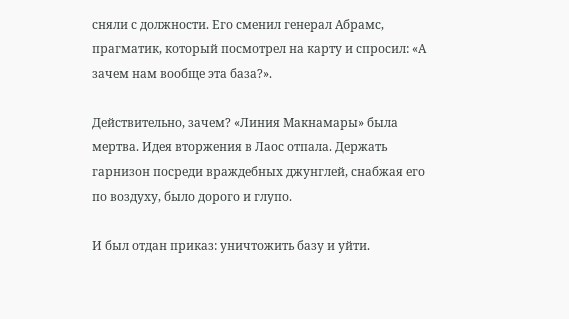сняли с должности. Его сменил генерал Абрамс, прагматик, который посмотрел на карту и спросил: «А зачем нам вообще эта база?».

Действительно, зачем? «Линия Макнамары» была мертва. Идея вторжения в Лаос отпала. Держать гарнизон посреди враждебных джунглей, снабжая его по воздуху, было дорого и глупо.

И был отдан приказ: уничтожить базу и уйти.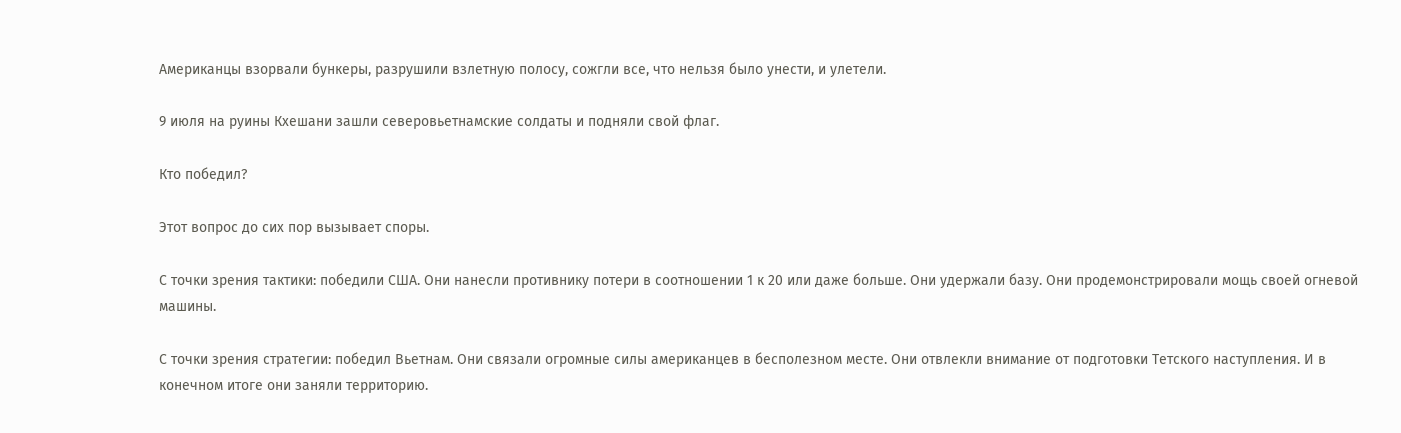Американцы взорвали бункеры, разрушили взлетную полосу, сожгли все, что нельзя было унести, и улетели.

9 июля на руины Кхешани зашли северовьетнамские солдаты и подняли свой флаг.

Кто победил?

Этот вопрос до сих пор вызывает споры.

С точки зрения тактики: победили США. Они нанесли противнику потери в соотношении 1 к 20 или даже больше. Они удержали базу. Они продемонстрировали мощь своей огневой машины.

С точки зрения стратегии: победил Вьетнам. Они связали огромные силы американцев в бесполезном месте. Они отвлекли внимание от подготовки Тетского наступления. И в конечном итоге они заняли территорию.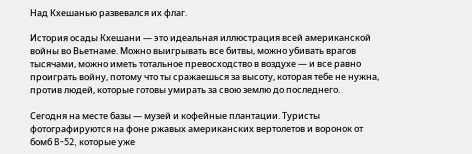Над Кхешанью развевался их флаг.

История осады Кхешани — это идеальная иллюстрация всей американской войны во Вьетнаме. Можно выигрывать все битвы, можно убивать врагов тысячами, можно иметь тотальное превосходство в воздухе — и все равно проиграть войну, потому что ты сражаешься за высоту, которая тебе не нужна, против людей, которые готовы умирать за свою землю до последнего.

Сегодня на месте базы — музей и кофейные плантации. Туристы фотографируются на фоне ржавых американских вертолетов и воронок от бомб B-52, которые уже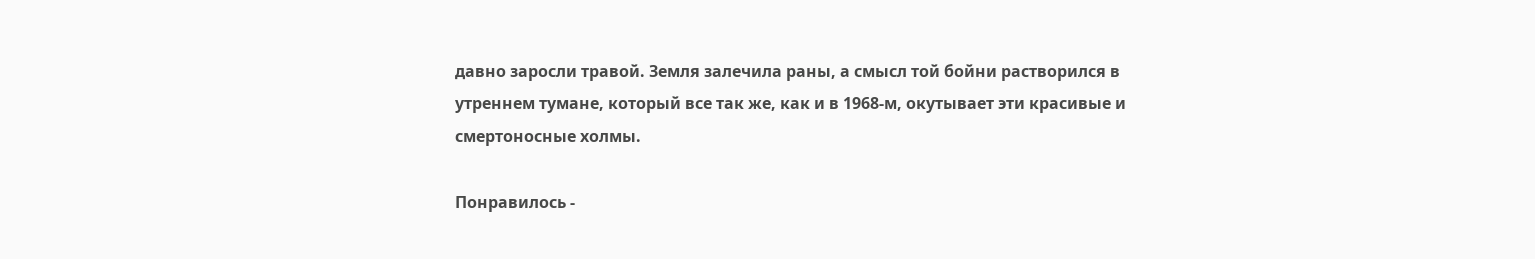давно заросли травой. Земля залечила раны, а смысл той бойни растворился в утреннем тумане, который все так же, как и в 1968-м, окутывает эти красивые и смертоносные холмы.

Понравилось -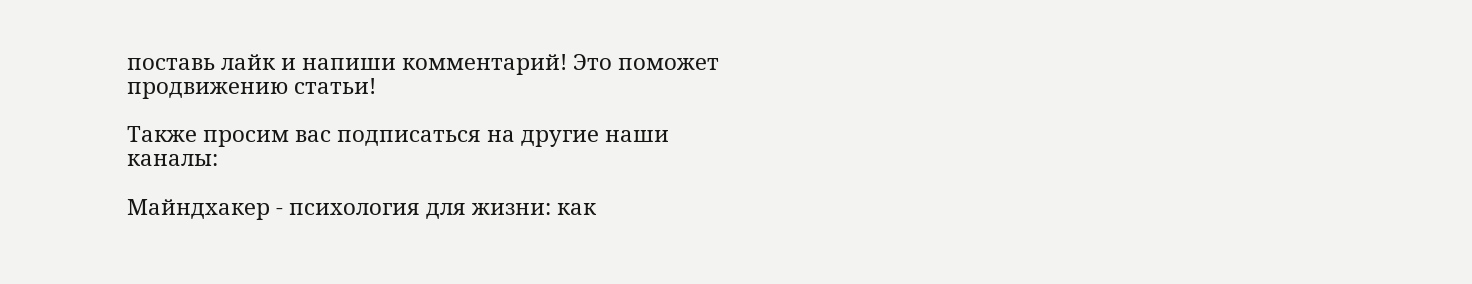поставь лайк и напиши комментарий! Это поможет продвижению статьи!

Также просим вас подписаться на другие наши каналы:

Майндхакер - психология для жизни: как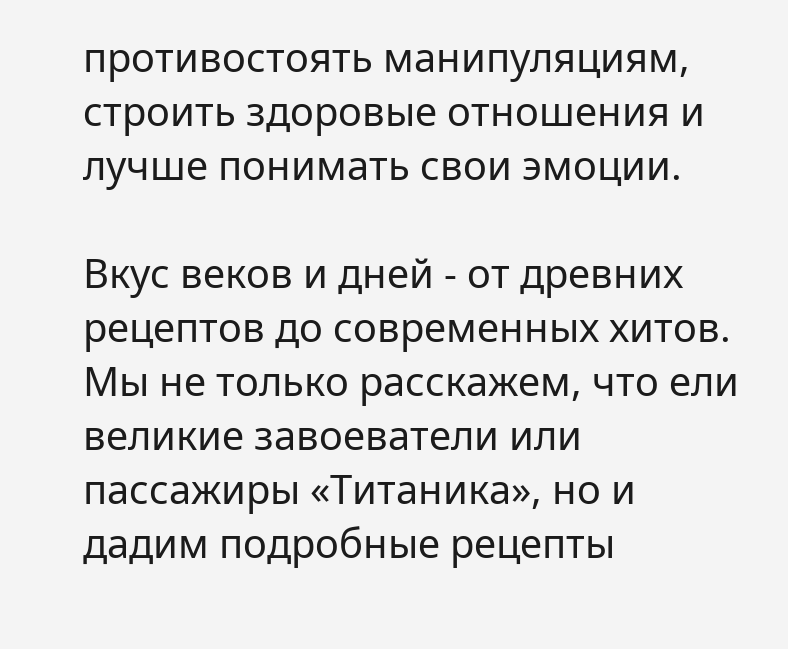противостоять манипуляциям, строить здоровые отношения и лучше понимать свои эмоции.

Вкус веков и дней - от древних рецептов до современных хитов. Мы не только расскажем, что ели великие завоеватели или пассажиры «Титаника», но и дадим подробные рецепты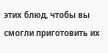этих блюд, чтобы вы смогли приготовить их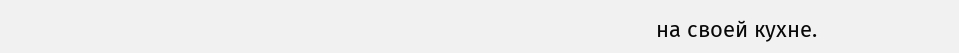на своей кухне.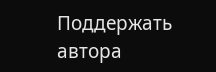Поддержать автора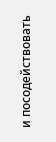и посодействовать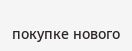покупке нового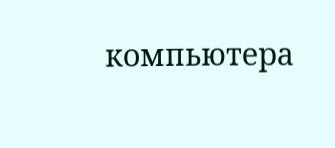компьютера